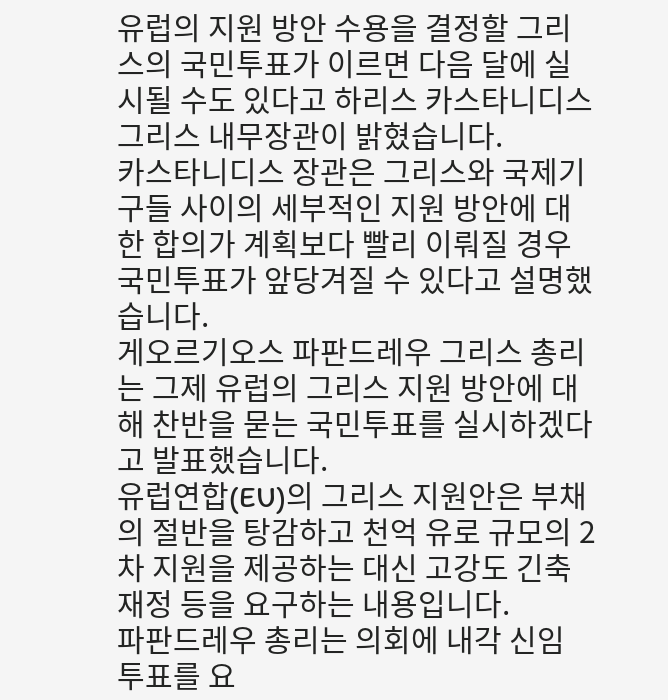유럽의 지원 방안 수용을 결정할 그리스의 국민투표가 이르면 다음 달에 실시될 수도 있다고 하리스 카스타니디스 그리스 내무장관이 밝혔습니다.
카스타니디스 장관은 그리스와 국제기구들 사이의 세부적인 지원 방안에 대한 합의가 계획보다 빨리 이뤄질 경우 국민투표가 앞당겨질 수 있다고 설명했습니다.
게오르기오스 파판드레우 그리스 총리는 그제 유럽의 그리스 지원 방안에 대해 찬반을 묻는 국민투표를 실시하겠다고 발표했습니다.
유럽연합(EU)의 그리스 지원안은 부채의 절반을 탕감하고 천억 유로 규모의 2차 지원을 제공하는 대신 고강도 긴축재정 등을 요구하는 내용입니다.
파판드레우 총리는 의회에 내각 신임 투표를 요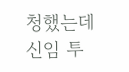청했는데 신임 투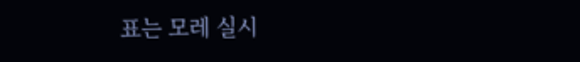표는 모레 실시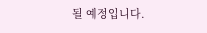될 예정입니다.